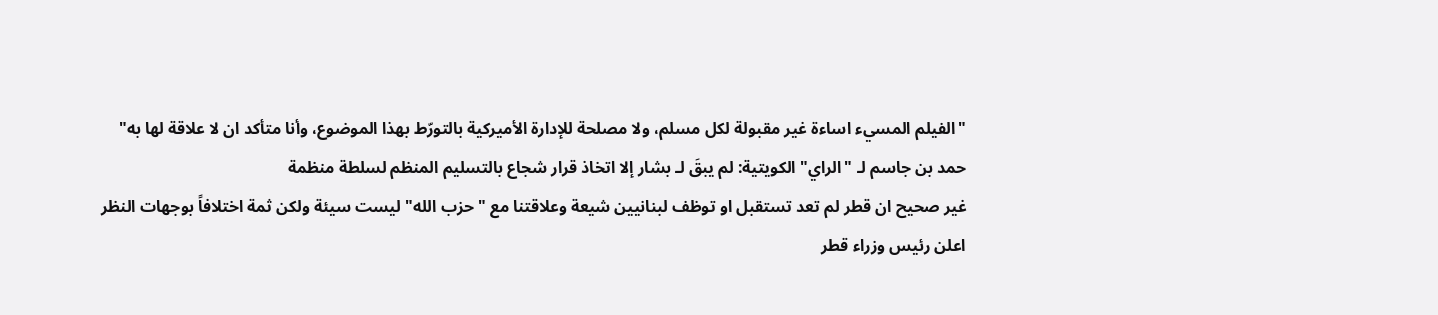"الفيلم المسيء اساءة غير مقبولة لكل مسلم، ولا مصلحة للإدارة الأميركية بالتورّط بهذا الموضوع، وأنا متأكد ان لا علاقة لها به"
حمد بن جاسم لـ "الراي" الكويتية: لم يبقَ لـ بشار إلا اتخاذ قرار شجاع بالتسليم المنظم لسلطة منظمة
غير صحيح ان قطر لم تعد تستقبل او توظف لبنانيين شيعة وعلاقتنا مع "حزب الله" ليست سيئة ولكن ثمة اختلافاً بوجهات النظر
اعلن رئيس وزراء قطر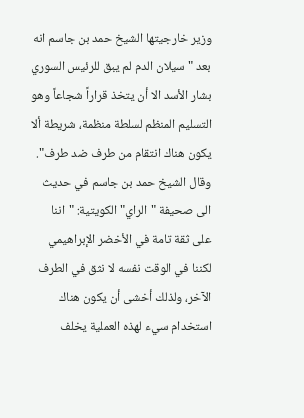وزير خارجيتها الشيخ حمد بن جاسم انه بعد "سيلان الدم لم يبق للرئيس السوري بشار الأسد الا أن يتخذ قراراً شجاعاً وهو التسليم المنظم لسلطة منظمة، شريطة ألا يكون هناك انتقام من طرف ضد طرف".
وقال الشيخ حمد بن جاسم في حديث الى صحيفة "الراي" الكويتية: "اننا على ثقة تامة في الأخضر الإبراهيمي لكننا في الوقت نفسه لا نثق في الطرف الآخر، ولذلك أخشى أن يكون هناك استخدام سيء لهذه العملية يخلف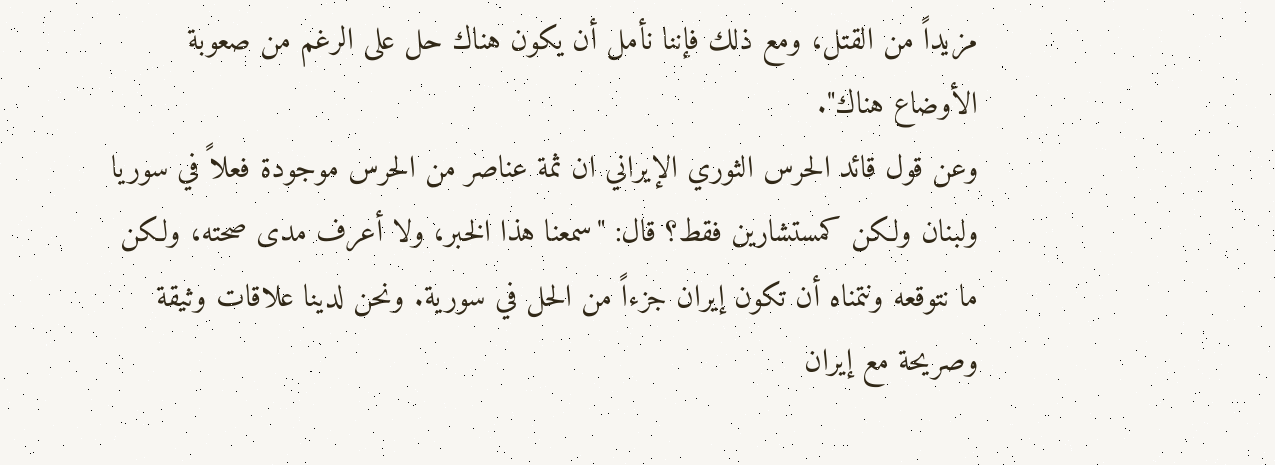مزيداً من القتل، ومع ذلك فإننا نأمل أن يكون هناك حل على الرغم من صعوبة الأوضاع هناك".
وعن قول قائد الحرس الثوري الإيراني ان ثمة عناصر من الحرس موجودة فعلاً في سوريا ولبنان ولكن كمستشارين فقط؟ قال: "سمعنا هذا الخبر، ولا أعرف مدى صحته، ولكن ما نتوقعه ونتمناه أن تكون إيران جزءاً من الحل في سورية. ونحن لدينا علاقات وثيقة وصريحة مع إيران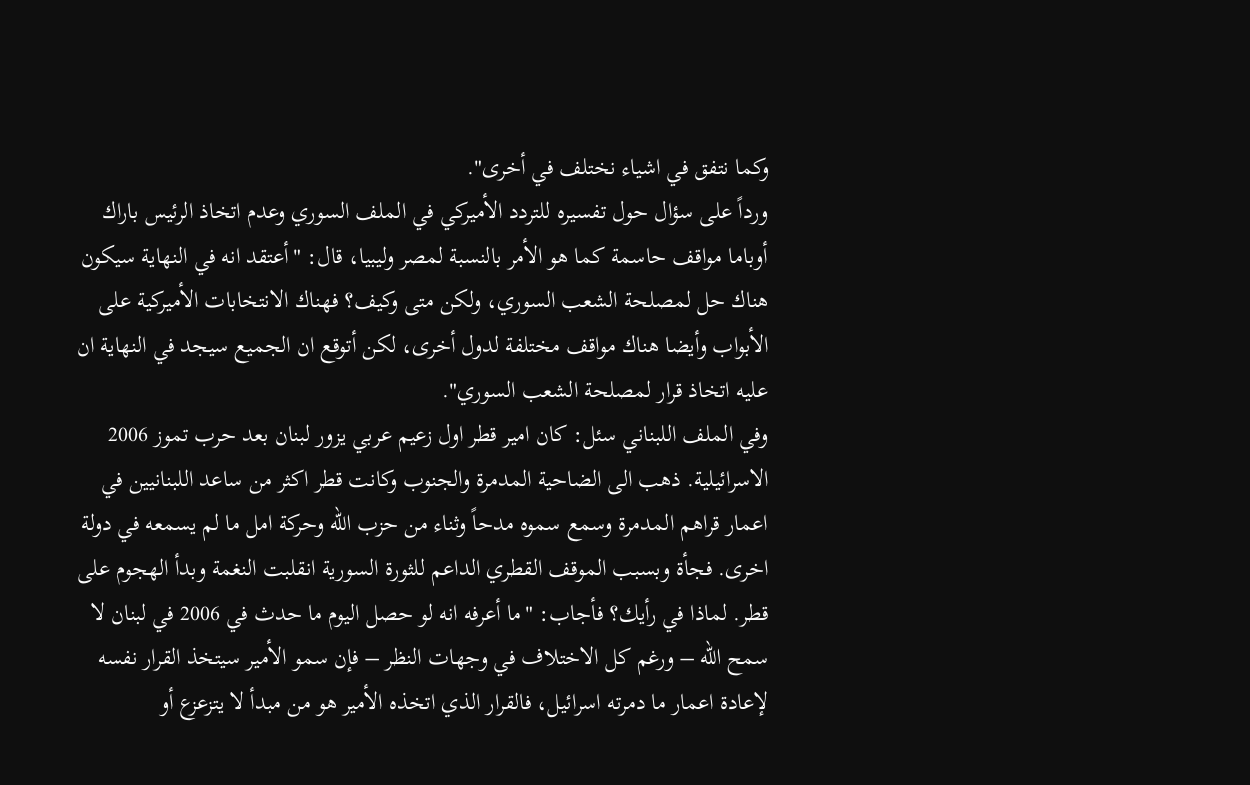وكما نتفق في اشياء نختلف في أخرى".
ورداً على سؤال حول تفسيره للتردد الأميركي في الملف السوري وعدم اتخاذ الرئيس باراك أوباما مواقف حاسمة كما هو الأمر بالنسبة لمصر وليبيا، قال: "أعتقد انه في النهاية سيكون هناك حل لمصلحة الشعب السوري، ولكن متى وكيف؟ فهناك الانتخابات الأميركية على الأبواب وأيضا هناك مواقف مختلفة لدول أخرى، لكن أتوقع ان الجميع سيجد في النهاية ان عليه اتخاذ قرار لمصلحة الشعب السوري".
وفي الملف اللبناني سئل: كان امير قطر اول زعيم عربي يزور لبنان بعد حرب تموز 2006 الاسرائيلية. ذهب الى الضاحية المدمرة والجنوب وكانت قطر اكثر من ساعد اللبنانيين في اعمار قراهم المدمرة وسمع سموه مدحاً وثناء من حزب الله وحركة امل ما لم يسمعه في دولة اخرى. فجأة وبسبب الموقف القطري الداعم للثورة السورية انقلبت النغمة وبدأ الهجوم على قطر. لماذا في رأيك؟ فأجاب: "ما أعرفه انه لو حصل اليوم ما حدث في 2006 في لبنان لا سمح الله – ورغم كل الاختلاف في وجهات النظر – فإن سمو الأمير سيتخذ القرار نفسه لإعادة اعمار ما دمرته اسرائيل، فالقرار الذي اتخذه الأمير هو من مبدأ لا يتزعزع أو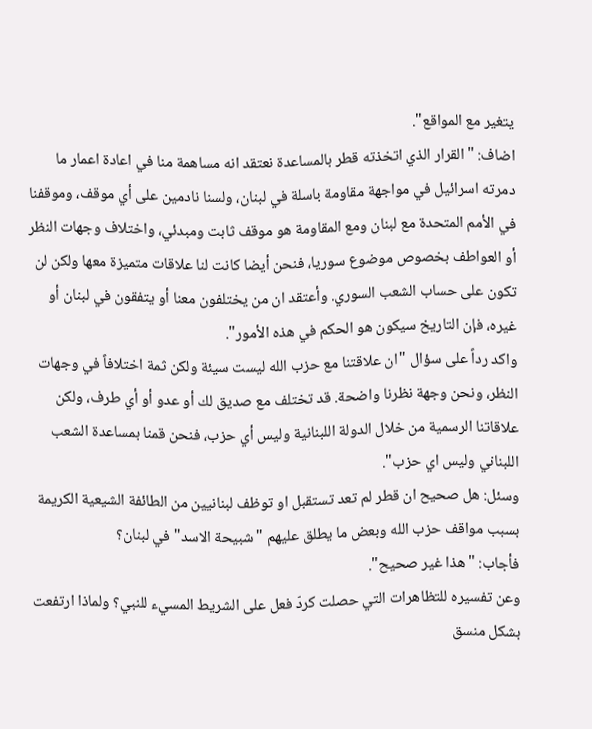يتغير مع المواقع".
اضاف: "القرار الذي اتخذته قطر بالمساعدة نعتقد انه مساهمة منا في اعادة اعمار ما دمرته اسرائيل في مواجهة مقاومة باسلة في لبنان، ولسنا نادمين على أي موقف، وموقفنا في الأمم المتحدة مع لبنان ومع المقاومة هو موقف ثابت ومبدئي، واختلاف وجهات النظر أو العواطف بخصوص موضوع سوريا، فنحن أيضا كانت لنا علاقات متميزة معها ولكن لن تكون على حساب الشعب السوري. وأعتقد ان من يختلفون معنا أو يتفقون في لبنان أو غيره، فإن التاريخ سيكون هو الحكم في هذه الأمور".
واكد رداً على سؤال "ان علاقتنا مع حزب الله ليست سيئة ولكن ثمة اختلافاً في وجهات النظر، ونحن وجهة نظرنا واضحة. قد تختلف مع صديق لك أو عدو أو أي طرف، ولكن علاقاتنا الرسمية من خلال الدولة اللبنانية وليس أي حزب، فنحن قمنا بمساعدة الشعب اللبناني وليس اي حزب".
وسئل: هل صحيح ان قطر لم تعد تستقبل او توظف لبنانيين من الطائفة الشيعية الكريمة بسبب مواقف حزب الله وبعض ما يطلق عليهم "شبيحة الاسد" في لبنان؟
فأجاب: "هذا غير صحيح".
وعن تفسيره للتظاهرات التي حصلت كردّ فعل على الشريط المسيء للنبي؟ ولماذا ارتفعت بشكل منسق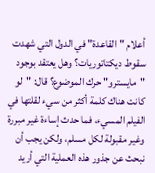أعلام "القاعدة" في الدول التي شهدت سقوط ديكتاتوريات؟ وهل يعتقد بوجود "مايسترو" حرك الموضوع؟ قال: "لو كانت هناك كلمة أكثر من سيء لقلتها في الفيلم المسيء، فما حدث إساءة غير مبررة وغير مقبولة لكل مسلم، ولكن يجب أن نبحث عن جذور هذه العملية التي أريد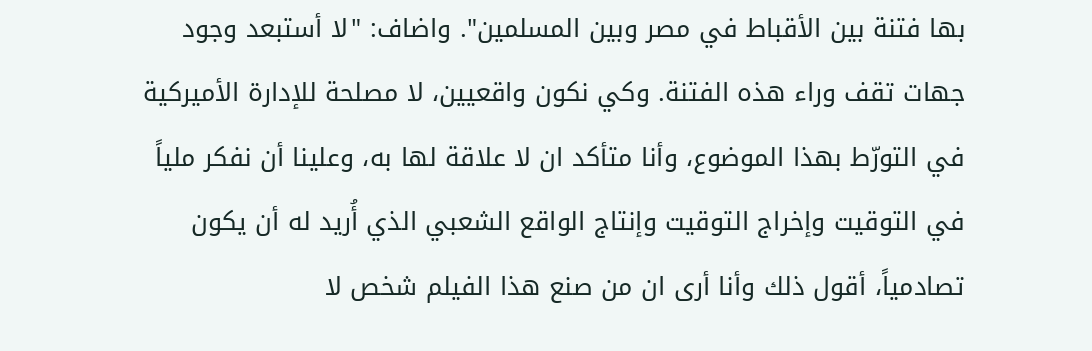بها فتنة بين الأقباط في مصر وبين المسلمين". واضاف: "لا أستبعد وجود جهات تقف وراء هذه الفتنة. وكي نكون واقعيين، لا مصلحة للإدارة الأميركية في التورّط بهذا الموضوع، وأنا متأكد ان لا علاقة لها به، وعلينا أن نفكر ملياً في التوقيت وإخراج التوقيت وإنتاج الواقع الشعبي الذي أُريد له أن يكون تصادمياً، أقول ذلك وأنا أرى ان من صنع هذا الفيلم شخص لا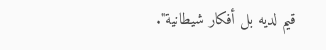قيم لديه بل أفكار شيطانية".